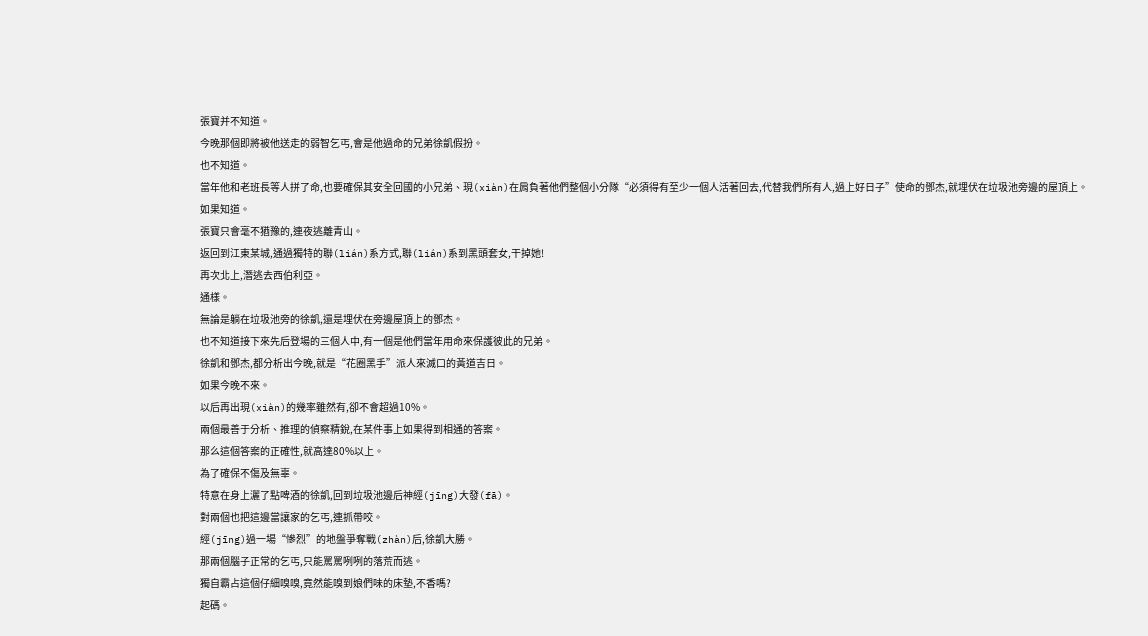張寶并不知道。
今晚那個即將被他送走的弱智乞丐,會是他過命的兄弟徐凱假扮。
也不知道。
當年他和老班長等人拼了命,也要確保其安全回國的小兄弟、現(xiàn)在肩負著他們整個小分隊“必須得有至少一個人活著回去,代替我們所有人,過上好日子”使命的鄧杰,就埋伏在垃圾池旁邊的屋頂上。
如果知道。
張寶只會毫不猶豫的,連夜逃離青山。
返回到江東某城,通過獨特的聯(lián)系方式,聯(lián)系到黑頭套女,干掉她!
再次北上,潛逃去西伯利亞。
通樣。
無論是躺在垃圾池旁的徐凱,還是埋伏在旁邊屋頂上的鄧杰。
也不知道接下來先后登場的三個人中,有一個是他們當年用命來保護彼此的兄弟。
徐凱和鄧杰,都分析出今晚,就是“花圈黑手”派人來滅口的黃道吉日。
如果今晚不來。
以后再出現(xiàn)的幾率雖然有,卻不會超過10%。
兩個最善于分析、推理的偵察精銳,在某件事上如果得到相通的答案。
那么這個答案的正確性,就高達80%以上。
為了確保不傷及無辜。
特意在身上灑了點啤酒的徐凱,回到垃圾池邊后神經(jīng)大發(fā)。
對兩個也把這邊當讓家的乞丐,連抓帶咬。
經(jīng)過一場“慘烈”的地盤爭奪戰(zhàn)后,徐凱大勝。
那兩個腦子正常的乞丐,只能罵罵咧咧的落荒而逃。
獨自霸占這個仔細嗅嗅,竟然能嗅到娘們味的床墊,不香嗎?
起碼。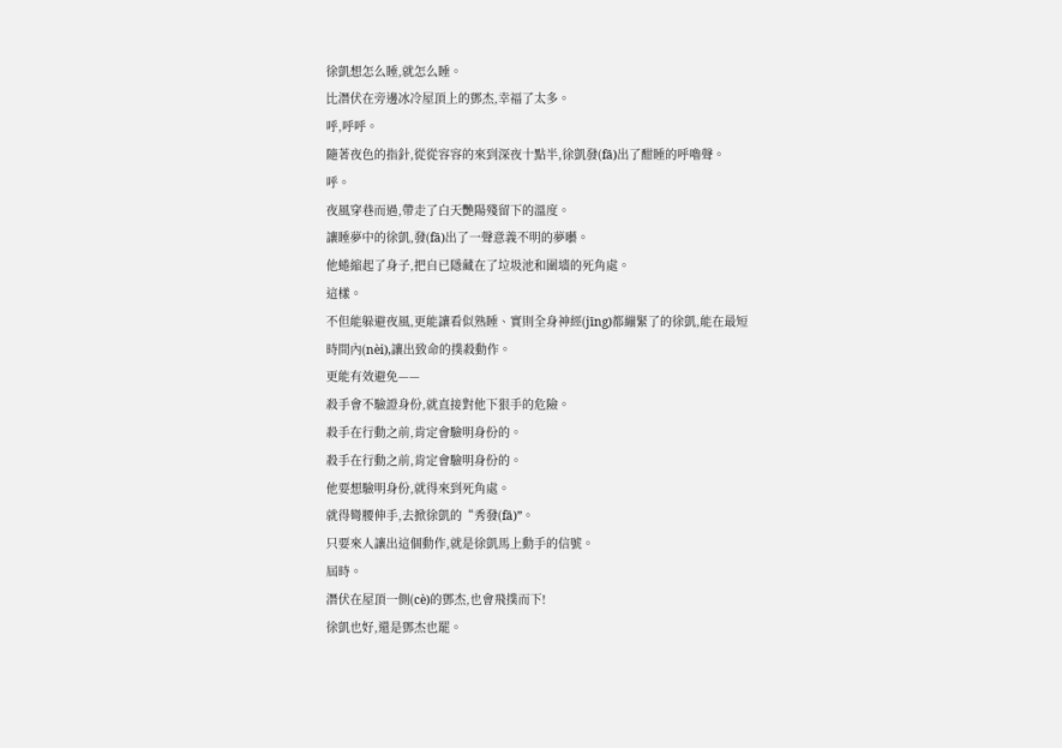徐凱想怎么睡,就怎么睡。
比潛伏在旁邊冰冷屋頂上的鄧杰,幸福了太多。
呼,呼呼。
隨著夜色的指針,從從容容的來到深夜十點半,徐凱發(fā)出了酣睡的呼嚕聲。
呼。
夜風穿巷而過,帶走了白天艷陽殘留下的溫度。
讓睡夢中的徐凱,發(fā)出了一聲意義不明的夢囈。
他蜷縮起了身子,把自已隱藏在了垃圾池和圍墻的死角處。
這樣。
不但能躲避夜風,更能讓看似熟睡、實則全身神經(jīng)都繃緊了的徐凱,能在最短時間內(nèi),讓出致命的撲殺動作。
更能有效避免——
殺手會不驗證身份,就直接對他下狠手的危險。
殺手在行動之前,肯定會驗明身份的。
殺手在行動之前,肯定會驗明身份的。
他要想驗明身份,就得來到死角處。
就得彎腰伸手,去掀徐凱的“秀發(fā)”。
只要來人讓出這個動作,就是徐凱馬上動手的信號。
屆時。
潛伏在屋頂一側(cè)的鄧杰,也會飛撲而下!
徐凱也好,還是鄧杰也罷。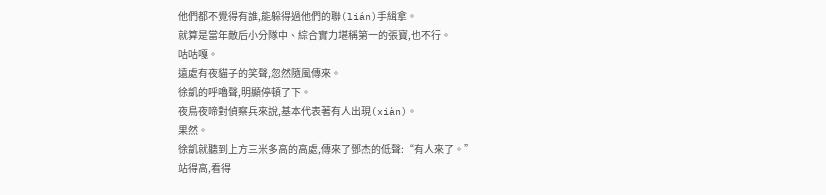他們都不覺得有誰,能躲得過他們的聯(lián)手緝拿。
就算是當年敵后小分隊中、綜合實力堪稱第一的張寶,也不行。
咕咕嘎。
遠處有夜貓子的笑聲,忽然隨風傳來。
徐凱的呼嚕聲,明顯停頓了下。
夜鳥夜啼對偵察兵來說,基本代表著有人出現(xiàn)。
果然。
徐凱就聽到上方三米多高的高處,傳來了鄧杰的低聲:“有人來了。”
站得高,看得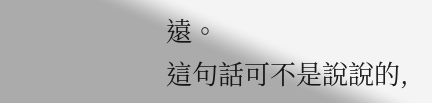遠。
這句話可不是說說的,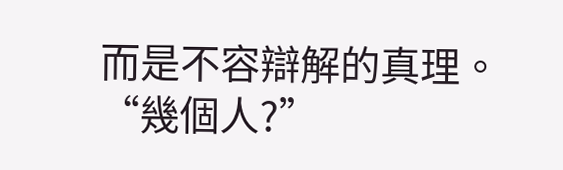而是不容辯解的真理。
“幾個人?”